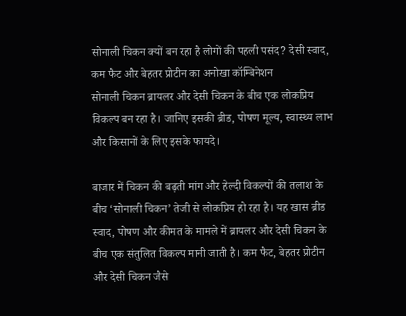सोनाली चिकन क्यों बन रहा है लोगों की पहली पसंद? देसी स्वाद, कम फैट और बेहतर प्रोटीन का अनोखा कॉम्बिनेशन
सोनाली चिकन ब्रायलर और देसी चिकन के बीच एक लोकप्रिय विकल्प बन रहा है। जानिए इसकी ब्रीड, पोषण मूल्य, स्वास्थ्य लाभ और किसानों के लिए इसके फायदे।

बाजार में चिकन की बढ़ती मांग और हेल्दी विकल्पों की तलाश के बीच ‘सोनाली चिकन’ तेजी से लोकप्रिय हो रहा है। यह खास ब्रीड स्वाद, पोषण और कीमत के मामले में ब्रायलर और देसी चिकन के बीच एक संतुलित विकल्प मानी जाती है। कम फैट, बेहतर प्रोटीन और देसी चिकन जैसे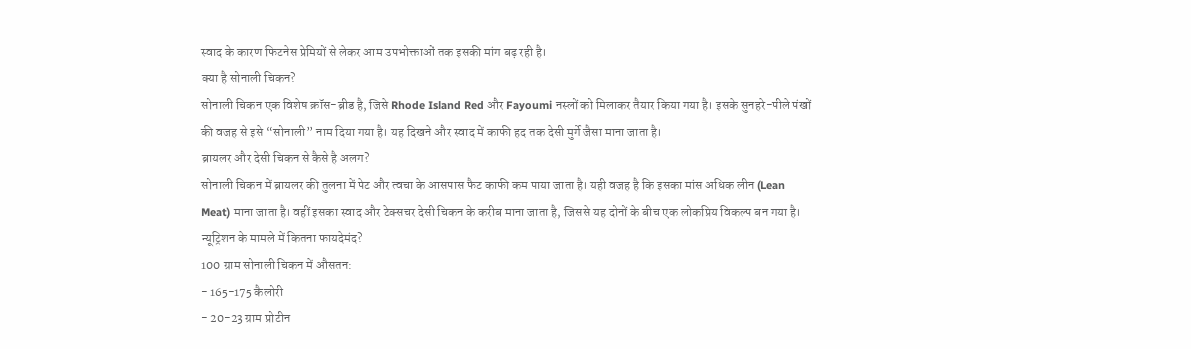स्वाद के कारण फिटनेस प्रेमियों से लेकर आम उपभोक्ताओं तक इसकी मांग बढ़ रही है।
क्या है सोनाली चिकन?
सोनाली चिकन एक विशेष क्रॉस-ब्रीड है, जिसे Rhode Island Red और Fayoumi नस्लों को मिलाकर तैयार किया गया है। इसके सुनहरे-पीले पंखों की वजह से इसे “सोनाली” नाम दिया गया है। यह दिखने और स्वाद में काफी हद तक देसी मुर्गे जैसा माना जाता है।
ब्रायलर और देसी चिकन से कैसे है अलग?
सोनाली चिकन में ब्रायलर की तुलना में पेट और त्वचा के आसपास फैट काफी कम पाया जाता है। यही वजह है कि इसका मांस अधिक लीन (Lean Meat) माना जाता है। वहीं इसका स्वाद और टेक्सचर देसी चिकन के करीब माना जाता है, जिससे यह दोनों के बीच एक लोकप्रिय विकल्प बन गया है।
न्यूट्रिशन के मामले में कितना फायदेमंद?
100 ग्राम सोनाली चिकन में औसतन:
- 165-175 कैलोरी
- 20-23 ग्राम प्रोटीन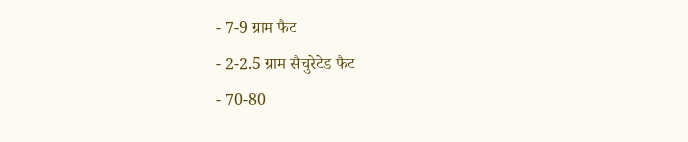- 7-9 ग्राम फैट
- 2-2.5 ग्राम सैचुरेटेड फैट
- 70-80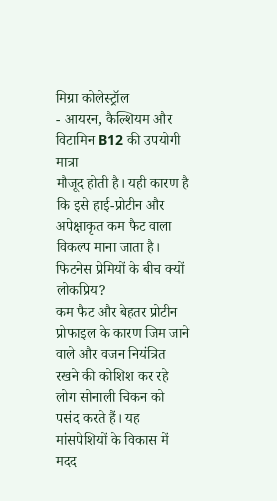मिग्रा कोलेस्ट्रॉल
- आयरन, कैल्शियम और विटामिन B12 की उपयोगी मात्रा
मौजूद होती है। यही कारण है कि इसे हाई-प्रोटीन और अपेक्षाकृत कम फैट वाला विकल्प माना जाता है।
फिटनेस प्रेमियों के बीच क्यों लोकप्रिय?
कम फैट और बेहतर प्रोटीन प्रोफाइल के कारण जिम जाने वाले और वजन नियंत्रित रखने की कोशिश कर रहे लोग सोनाली चिकन को पसंद करते हैं। यह मांसपेशियों के विकास में मदद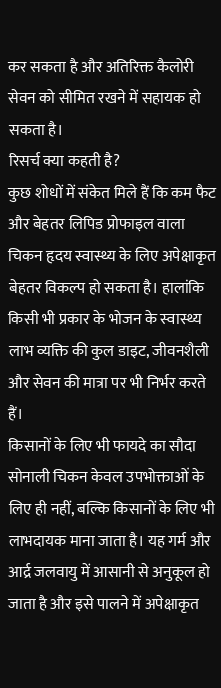कर सकता है और अतिरिक्त कैलोरी सेवन को सीमित रखने में सहायक हो सकता है।
रिसर्च क्या कहती है?
कुछ शोधों में संकेत मिले हैं कि कम फैट और बेहतर लिपिड प्रोफाइल वाला चिकन हृदय स्वास्थ्य के लिए अपेक्षाकृत बेहतर विकल्प हो सकता है। हालांकि किसी भी प्रकार के भोजन के स्वास्थ्य लाभ व्यक्ति की कुल डाइट, जीवनशैली और सेवन की मात्रा पर भी निर्भर करते हैं।
किसानों के लिए भी फायदे का सौदा
सोनाली चिकन केवल उपभोक्ताओं के लिए ही नहीं, बल्कि किसानों के लिए भी लाभदायक माना जाता है। यह गर्म और आर्द्र जलवायु में आसानी से अनुकूल हो जाता है और इसे पालने में अपेक्षाकृत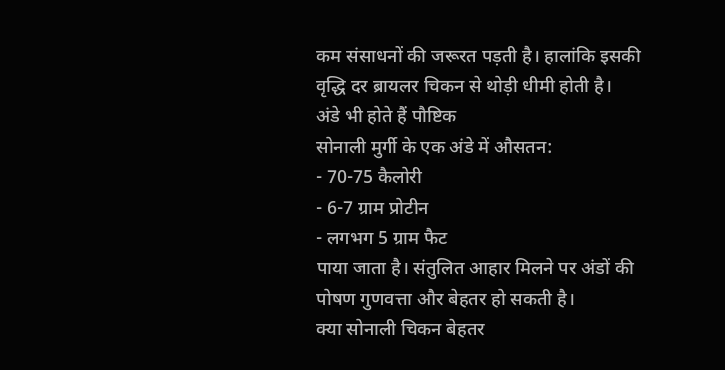कम संसाधनों की जरूरत पड़ती है। हालांकि इसकी वृद्धि दर ब्रायलर चिकन से थोड़ी धीमी होती है।
अंडे भी होते हैं पौष्टिक
सोनाली मुर्गी के एक अंडे में औसतन:
- 70-75 कैलोरी
- 6-7 ग्राम प्रोटीन
- लगभग 5 ग्राम फैट
पाया जाता है। संतुलित आहार मिलने पर अंडों की पोषण गुणवत्ता और बेहतर हो सकती है।
क्या सोनाली चिकन बेहतर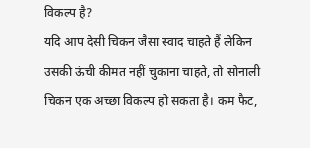विकल्प है?
यदि आप देसी चिकन जैसा स्वाद चाहते हैं लेकिन उसकी ऊंची कीमत नहीं चुकाना चाहते, तो सोनाली चिकन एक अच्छा विकल्प हो सकता है। कम फैट,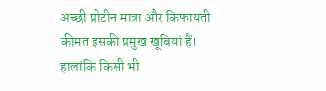अच्छी प्रोटीन मात्रा और किफायती कीमत इसकी प्रमुख खूबियां हैं। हालांकि किसी भी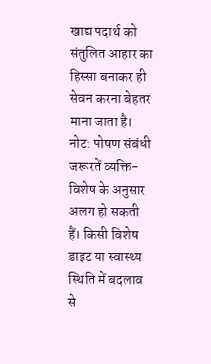खाद्य पदार्थ को संतुलित आहार का हिस्सा बनाकर ही सेवन करना बेहतर माना जाता है।
नोट: पोषण संबंधी जरूरतें व्यक्ति-विशेष के अनुसार अलग हो सकती हैं। किसी विशेष डाइट या स्वास्थ्य स्थिति में बदलाव से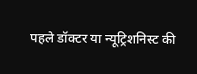पहले डॉक्टर या न्यूट्रिशनिस्ट की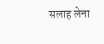सलाह लेना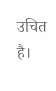उचित है।